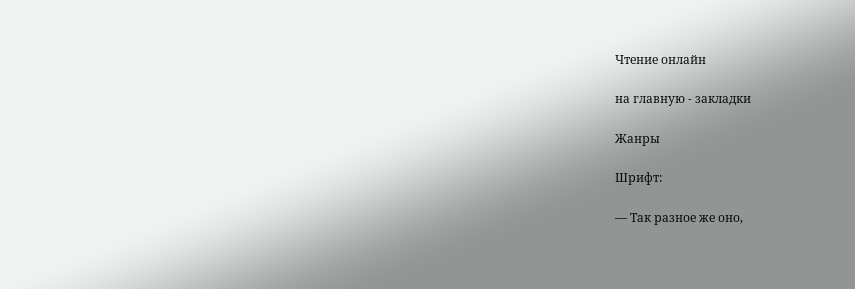Чтение онлайн

на главную - закладки

Жанры

Шрифт:

— Так разное же оно,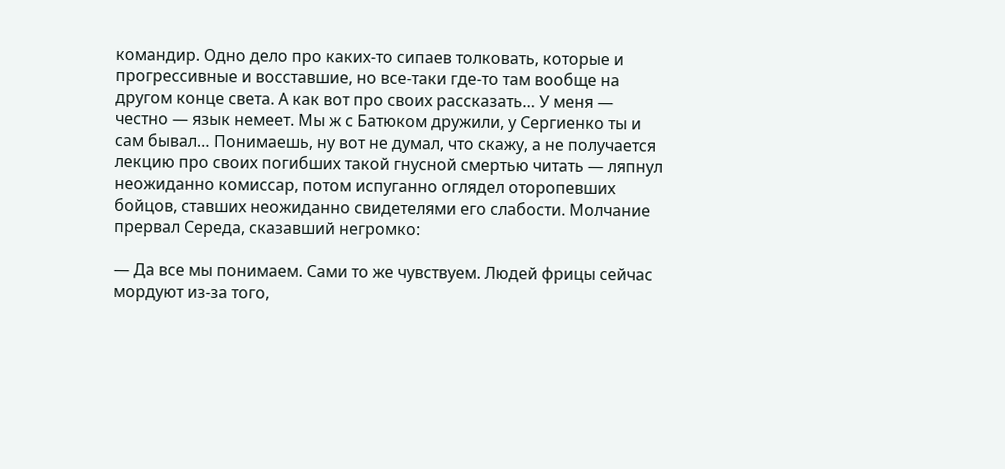командир. Одно дело про каких-то сипаев толковать, которые и прогрессивные и восставшие, но все-таки где-то там вообще на другом конце света. А как вот про своих рассказать… У меня — честно — язык немеет. Мы ж с Батюком дружили, у Сергиенко ты и сам бывал… Понимаешь, ну вот не думал, что скажу, а не получается лекцию про своих погибших такой гнусной смертью читать — ляпнул неожиданно комиссар, потом испуганно оглядел оторопевших бойцов, ставших неожиданно свидетелями его слабости. Молчание прервал Середа, сказавший негромко:

— Да все мы понимаем. Сами то же чувствуем. Людей фрицы сейчас мордуют из-за того,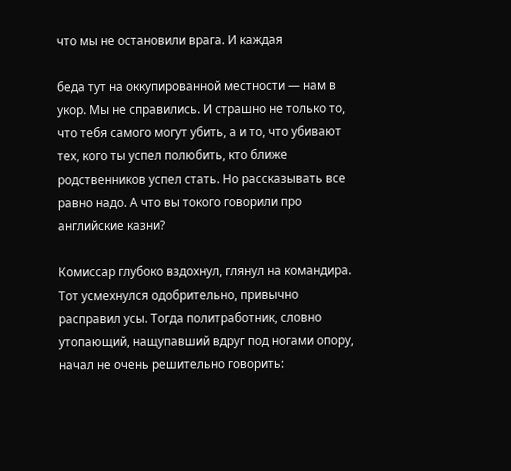что мы не остановили врага. И каждая

беда тут на оккупированной местности — нам в укор. Мы не справились. И страшно не только то, что тебя самого могут убить, а и то, что убивают тех, кого ты успел полюбить, кто ближе родственников успел стать. Но рассказывать все равно надо. А что вы токого говорили про английские казни?

Комиссар глубоко вздохнул, глянул на командира. Тот усмехнулся одобрительно, привычно расправил усы. Тогда политработник, словно утопающий, нащупавший вдруг под ногами опору, начал не очень решительно говорить: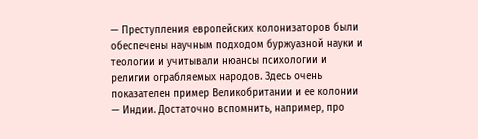— Преступления европейских колонизаторов были обеспечены научным подходом буржуазной науки и теологии и учитывали нюансы психологии и религии ограбляемых народов. Здесь очень показателен пример Великобритании и ее колонии — Индии. Достаточно вспомнить, например, про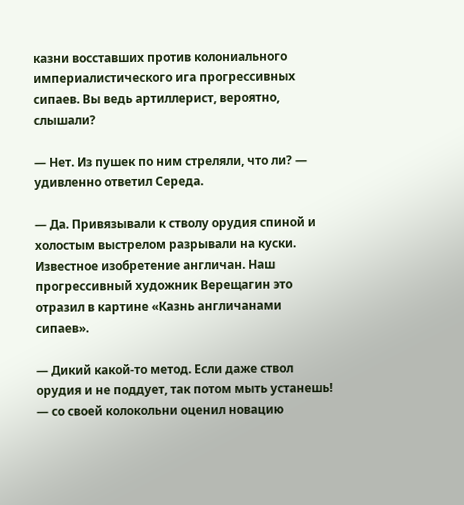казни восставших против колониального империалистического ига прогрессивных сипаев. Вы ведь артиллерист, вероятно, слышали?

— Нет. Из пушек по ним стреляли, что ли? — удивленно ответил Середа.

— Да. Привязывали к стволу орудия спиной и холостым выстрелом разрывали на куски. Известное изобретение англичан. Наш прогрессивный художник Верещагин это отразил в картине «Казнь англичанами сипаев».

— Дикий какой-то метод. Если даже ствол орудия и не поддует, так потом мыть устанешь! — со своей колокольни оценил новацию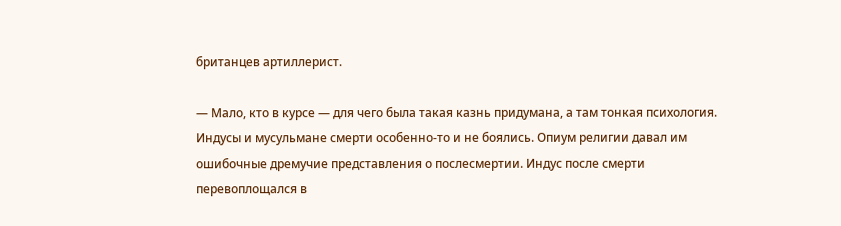британцев артиллерист.

— Мало, кто в курсе — для чего была такая казнь придумана, а там тонкая психология. Индусы и мусульмане смерти особенно-то и не боялись. Опиум религии давал им ошибочные дремучие представления о послесмертии. Индус после смерти перевоплощался в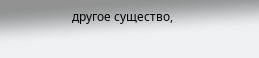другое существо,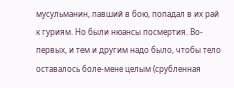мусульманин, павший в бою, попадал в их рай к гуриям. Но были нюансы посмертия. Во-первых, и тем и другим надо было, чтобы тело оставалось боле-мене целым (срубленная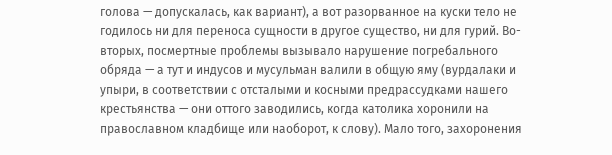голова — допускалась, как вариант), а вот разорванное на куски тело не годилось ни для переноса сущности в другое существо, ни для гурий. Во-вторых, посмертные проблемы вызывало нарушение погребального обряда — а тут и индусов и мусульман валили в общую яму (вурдалаки и упыри, в соответствии с отсталыми и косными предрассудками нашего крестьянства — они оттого заводились, когда католика хоронили на православном кладбище или наоборот, к слову). Мало того, захоронения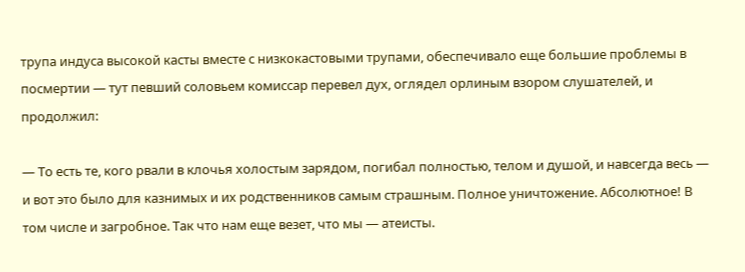трупа индуса высокой касты вместе с низкокастовыми трупами, обеспечивало еще большие проблемы в посмертии — тут певший соловьем комиссар перевел дух, оглядел орлиным взором слушателей, и продолжил:

— То есть те, кого рвали в клочья холостым зарядом, погибал полностью, телом и душой, и навсегда весь — и вот это было для казнимых и их родственников самым страшным. Полное уничтожение. Абсолютное! В том числе и загробное. Так что нам еще везет, что мы — атеисты.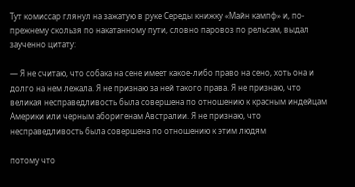Тут комиссар глянул на зажатую в руке Середы книжку «Майн кампф» и, по-прежнему скользя по накатанному пути, словно паровоз по рельсам, выдал заученно цитату:

— Я не считаю, что собака на сене имеет какое-либо право на сено, хоть она и долго на нем лежала. Я не признаю за ней такого права. Я не признаю, что великая несправедливость была совершена по отношению к красным индейцам Америки или черным аборигенам Австралии. Я не признаю, что несправедливость была совершена по отношению к этим людям

потому что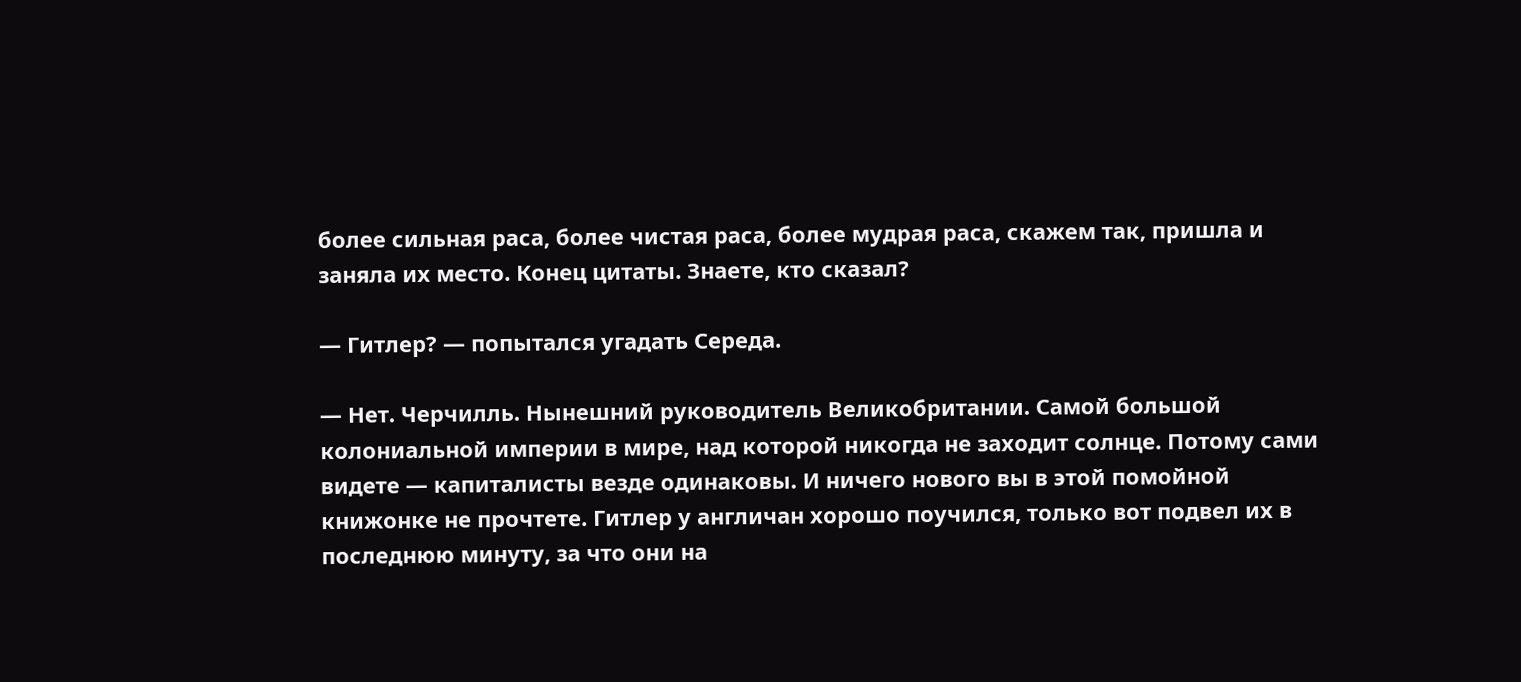более сильная раса, более чистая раса, более мудрая раса, скажем так, пришла и заняла их место. Конец цитаты. Знаете, кто сказал?

— Гитлер? — попытался угадать Середа.

— Нет. Черчилль. Нынешний руководитель Великобритании. Самой большой колониальной империи в мире, над которой никогда не заходит солнце. Потому сами видете — капиталисты везде одинаковы. И ничего нового вы в этой помойной книжонке не прочтете. Гитлер у англичан хорошо поучился, только вот подвел их в последнюю минуту, за что они на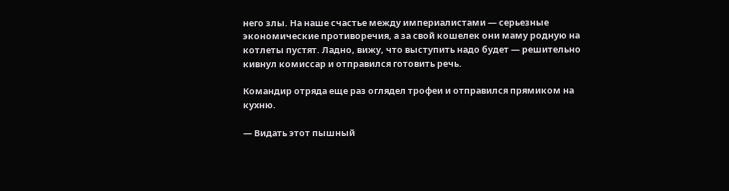него злы. На наше счастье между империалистами — серьезные экономические противоречия, а за свой кошелек они маму родную на котлеты пустят. Ладно, вижу, что выступить надо будет — решительно кивнул комиссар и отправился готовить речь.

Командир отряда еще раз оглядел трофеи и отправился прямиком на кухню.

— Видать этот пышный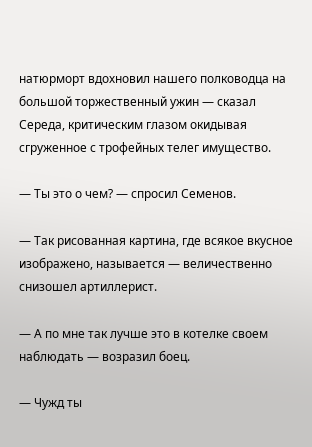натюрморт вдохновил нашего полководца на большой торжественный ужин — сказал Середа, критическим глазом окидывая сгруженное с трофейных телег имущество.

— Ты это о чем? — спросил Семенов.

— Так рисованная картина, где всякое вкусное изображено, называется — величественно снизошел артиллерист.

— А по мне так лучше это в котелке своем наблюдать — возразил боец.

— Чужд ты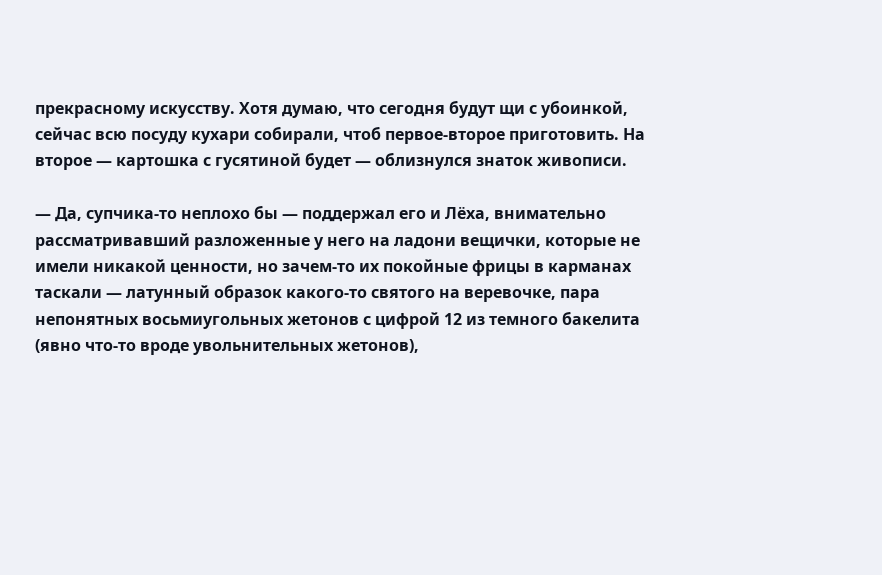прекрасному искусству. Хотя думаю, что сегодня будут щи с убоинкой, сейчас всю посуду кухари собирали, чтоб первое-второе приготовить. На второе — картошка с гусятиной будет — облизнулся знаток живописи.

— Да, супчика-то неплохо бы — поддержал его и Лёха, внимательно рассматривавший разложенные у него на ладони вещички, которые не имели никакой ценности, но зачем-то их покойные фрицы в карманах таскали — латунный образок какого-то святого на веревочке, пара непонятных восьмиугольных жетонов с цифрой 12 из темного бакелита (явно что-то вроде увольнительных жетонов),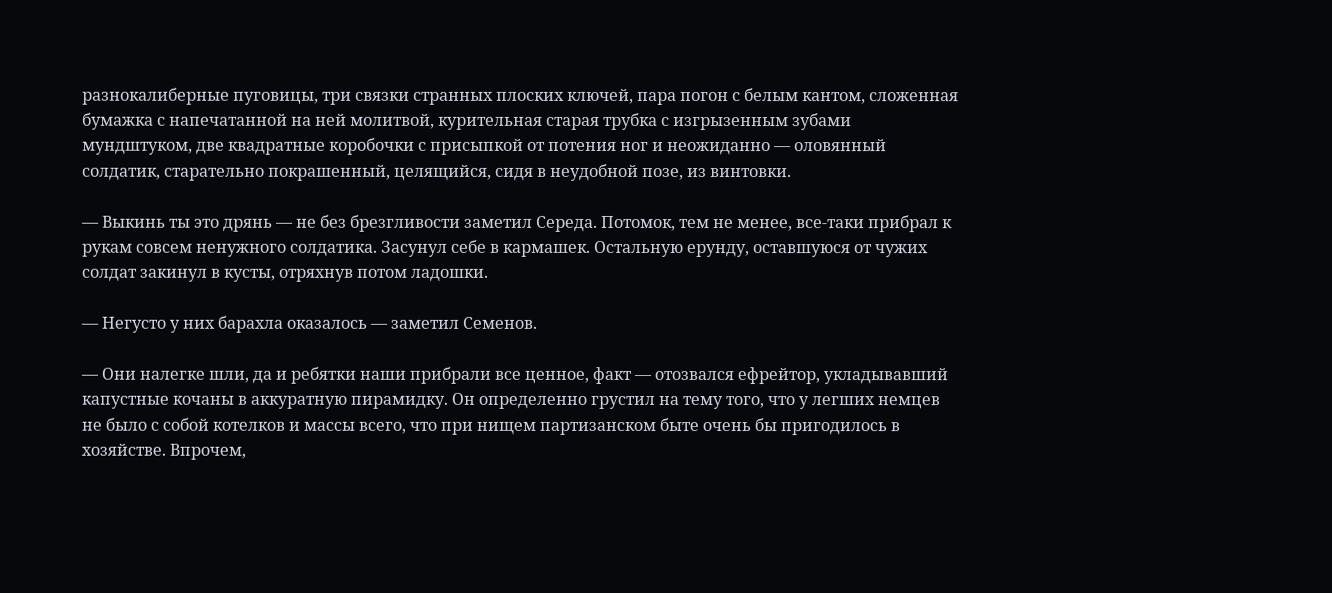разнокалиберные пуговицы, три связки странных плоских ключей, пара погон с белым кантом, сложенная бумажка с напечатанной на ней молитвой, курительная старая трубка с изгрызенным зубами мундштуком, две квадратные коробочки с присыпкой от потения ног и неожиданно — оловянный солдатик, старательно покрашенный, целящийся, сидя в неудобной позе, из винтовки.

— Выкинь ты это дрянь — не без брезгливости заметил Середа. Потомок, тем не менее, все-таки прибрал к рукам совсем ненужного солдатика. Засунул себе в кармашек. Остальную ерунду, оставшуюся от чужих солдат закинул в кусты, отряхнув потом ладошки.

— Негусто у них барахла оказалось — заметил Семенов.

— Они налегке шли, да и ребятки наши прибрали все ценное, факт — отозвался ефрейтор, укладывавший капустные кочаны в аккуратную пирамидку. Он определенно грустил на тему того, что у легших немцев не было с собой котелков и массы всего, что при нищем партизанском быте очень бы пригодилось в хозяйстве. Впрочем,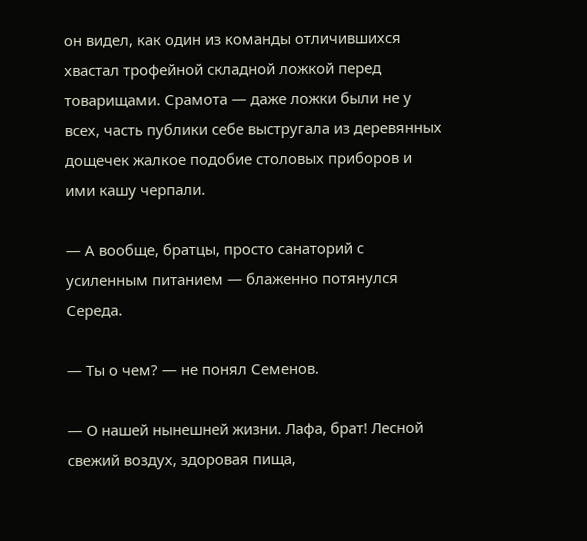он видел, как один из команды отличившихся хвастал трофейной складной ложкой перед товарищами. Срамота — даже ложки были не у всех, часть публики себе выстругала из деревянных дощечек жалкое подобие столовых приборов и ими кашу черпали.

— А вообще, братцы, просто санаторий с усиленным питанием — блаженно потянулся Середа.

— Ты о чем? — не понял Семенов.

— О нашей нынешней жизни. Лафа, брат! Лесной свежий воздух, здоровая пища,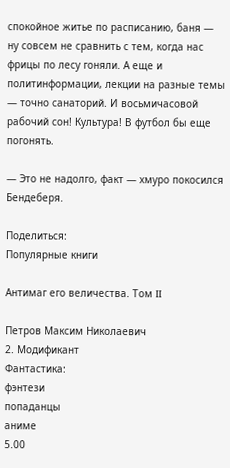спокойное житье по расписанию, баня — ну совсем не сравнить с тем, когда нас фрицы по лесу гоняли. А еще и политинформации, лекции на разные темы — точно санаторий. И восьмичасовой рабочий сон! Культура! В футбол бы еще погонять.

— Это не надолго, факт — хмуро покосился Бендеберя.

Поделиться:
Популярные книги

Антимаг его величества. Том II

Петров Максим Николаевич
2. Модификант
Фантастика:
фэнтези
попаданцы
аниме
5.00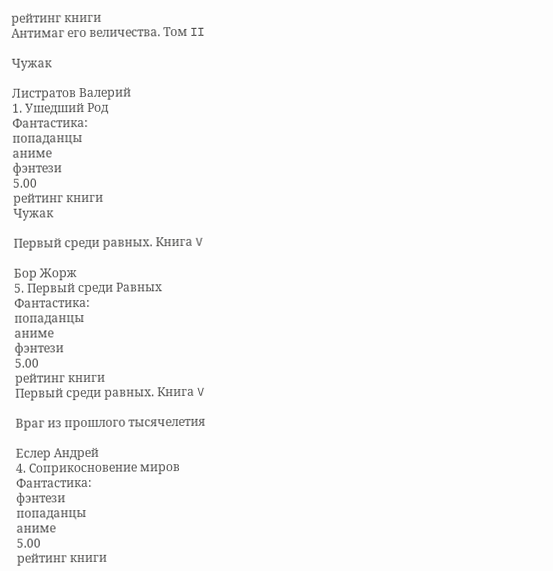рейтинг книги
Антимаг его величества. Том II

Чужак

Листратов Валерий
1. Ушедший Род
Фантастика:
попаданцы
аниме
фэнтези
5.00
рейтинг книги
Чужак

Первый среди равных. Книга V

Бор Жорж
5. Первый среди Равных
Фантастика:
попаданцы
аниме
фэнтези
5.00
рейтинг книги
Первый среди равных. Книга V

Враг из прошлого тысячелетия

Еслер Андрей
4. Соприкосновение миров
Фантастика:
фэнтези
попаданцы
аниме
5.00
рейтинг книги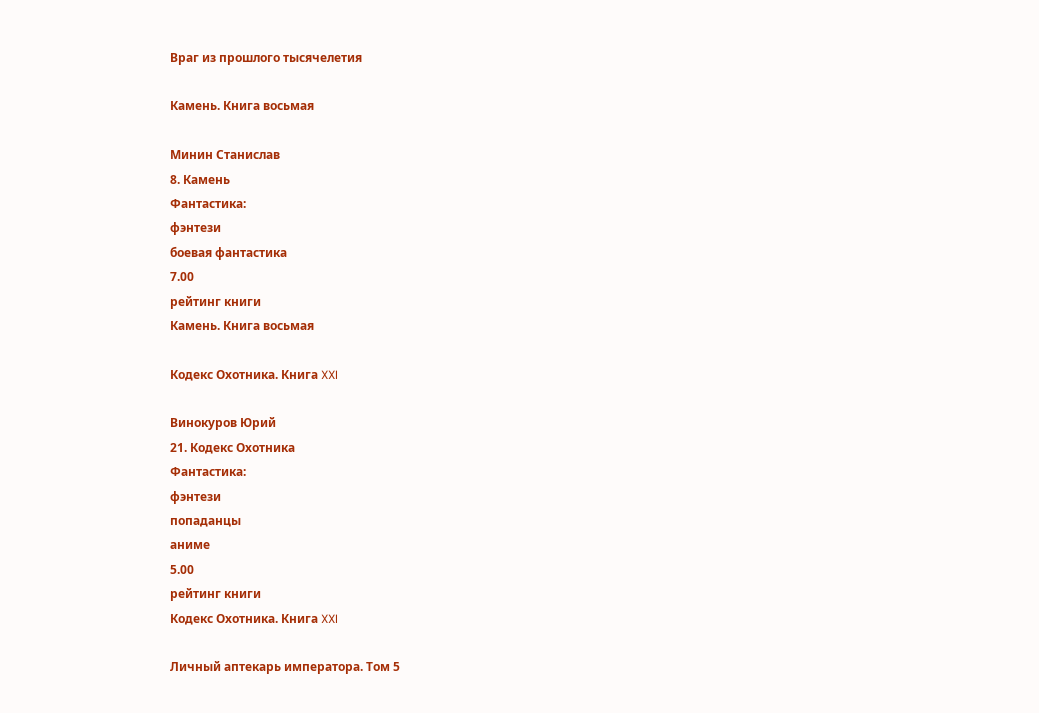Враг из прошлого тысячелетия

Камень. Книга восьмая

Минин Станислав
8. Камень
Фантастика:
фэнтези
боевая фантастика
7.00
рейтинг книги
Камень. Книга восьмая

Кодекс Охотника. Книга XXI

Винокуров Юрий
21. Кодекс Охотника
Фантастика:
фэнтези
попаданцы
аниме
5.00
рейтинг книги
Кодекс Охотника. Книга XXI

Личный аптекарь императора. Том 5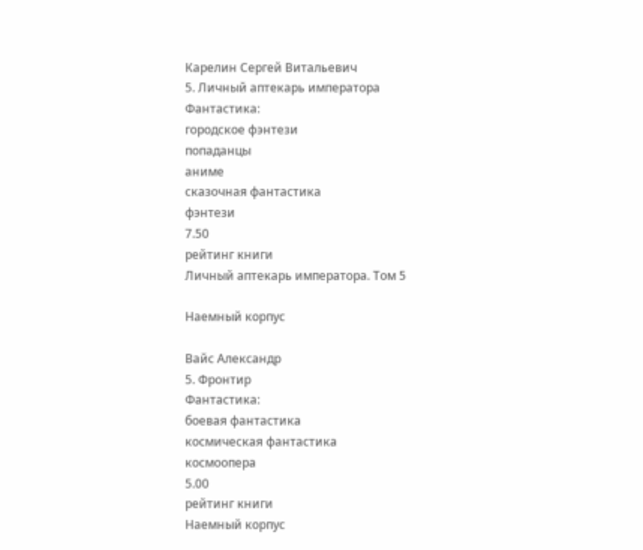Карелин Сергей Витальевич
5. Личный аптекарь императора
Фантастика:
городское фэнтези
попаданцы
аниме
сказочная фантастика
фэнтези
7.50
рейтинг книги
Личный аптекарь императора. Том 5

Наемный корпус

Вайс Александр
5. Фронтир
Фантастика:
боевая фантастика
космическая фантастика
космоопера
5.00
рейтинг книги
Наемный корпус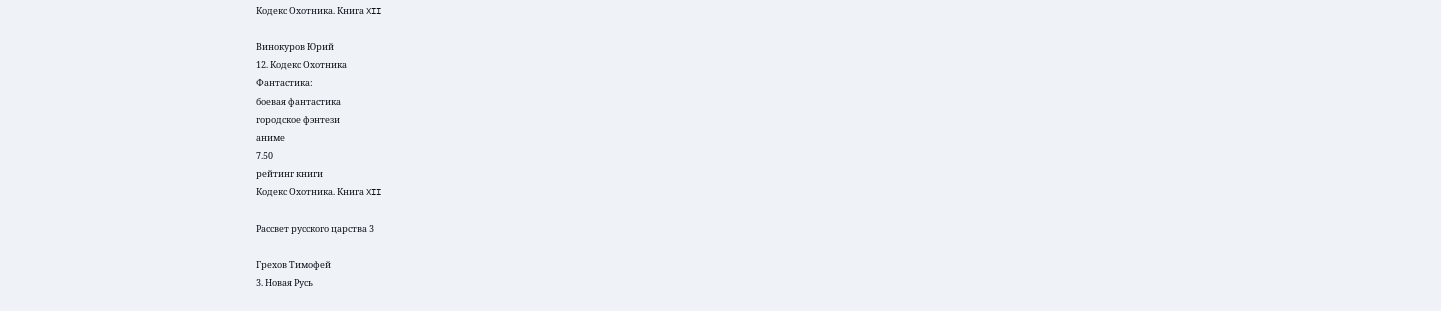Кодекс Охотника. Книга XII

Винокуров Юрий
12. Кодекс Охотника
Фантастика:
боевая фантастика
городское фэнтези
аниме
7.50
рейтинг книги
Кодекс Охотника. Книга XII

Рассвет русского царства 3

Грехов Тимофей
3. Новая Русь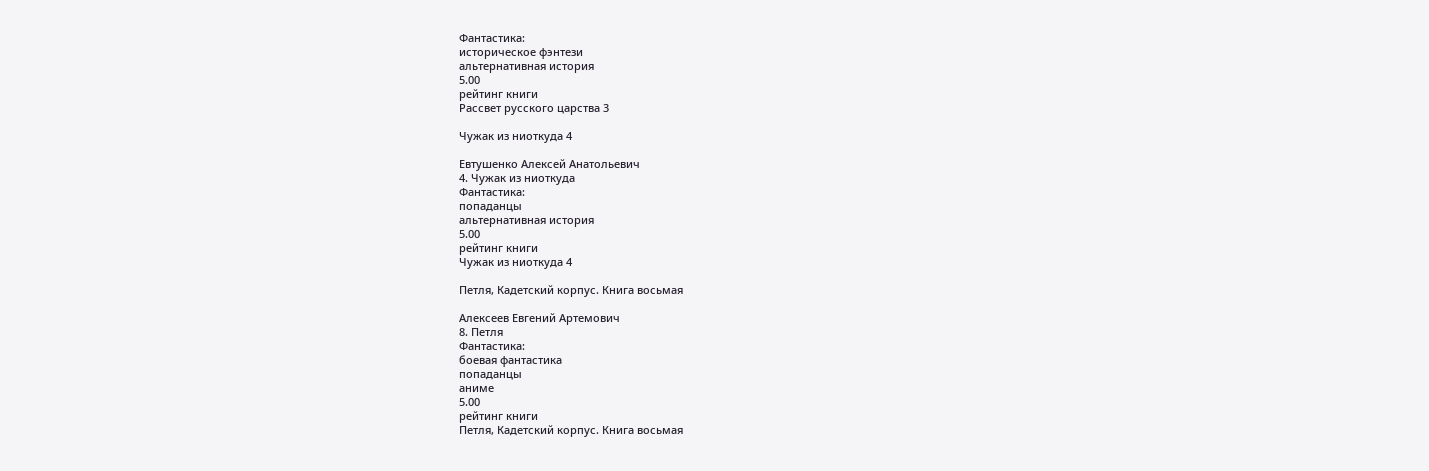Фантастика:
историческое фэнтези
альтернативная история
5.00
рейтинг книги
Рассвет русского царства 3

Чужак из ниоткуда 4

Евтушенко Алексей Анатольевич
4. Чужак из ниоткуда
Фантастика:
попаданцы
альтернативная история
5.00
рейтинг книги
Чужак из ниоткуда 4

Петля, Кадетский корпус. Книга восьмая

Алексеев Евгений Артемович
8. Петля
Фантастика:
боевая фантастика
попаданцы
аниме
5.00
рейтинг книги
Петля, Кадетский корпус. Книга восьмая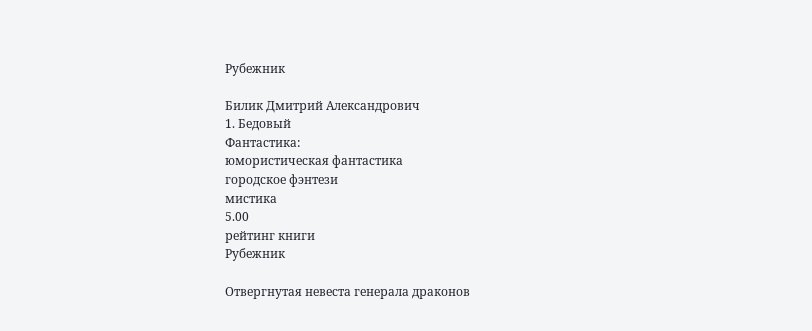Рубежник

Билик Дмитрий Александрович
1. Бедовый
Фантастика:
юмористическая фантастика
городское фэнтези
мистика
5.00
рейтинг книги
Рубежник

Отвергнутая невеста генерала драконов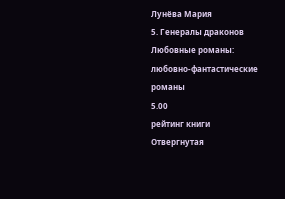Лунёва Мария
5. Генералы драконов
Любовные романы:
любовно-фантастические романы
5.00
рейтинг книги
Отвергнутая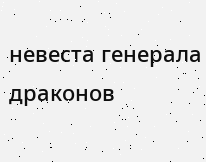невеста генерала драконов